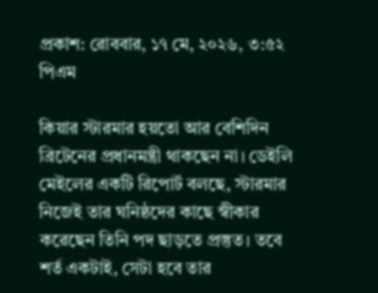প্রকাশ: রোববার, ১৭ মে, ২০২৬, ৩:৫২ পিএম

কিয়ার স্টারমার হয়তো আর বেশিদিন ব্রিটেনের প্রধানমন্ত্রী থাকছেন না। ডেইলি মেইলের একটি রিপোর্ট বলছে, স্টারমার নিজেই তার ঘনিষ্ঠদের কাছে স্বীকার করেছেন তিনি পদ ছাড়তে প্রস্তুত। তবে শর্ত একটাই, সেটা হবে তার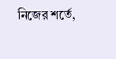নিজের শর্তে,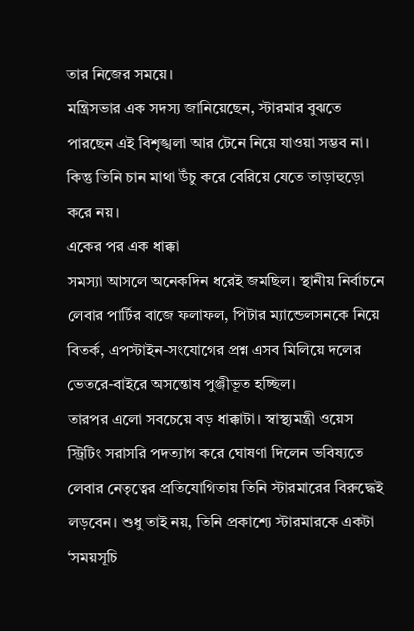তার নিজের সময়ে।
মন্ত্রিসভার এক সদস্য জানিয়েছেন, স্টারমার বুঝতে পারছেন এই বিশৃঙ্খলা আর টেনে নিয়ে যাওয়া সম্ভব না। কিন্তু তিনি চান মাথা উঁচু করে বেরিয়ে যেতে তাড়াহুড়ো করে নয়।
একের পর এক ধাক্কা
সমস্যা আসলে অনেকদিন ধরেই জমছিল। স্থানীয় নির্বাচনে লেবার পার্টির বাজে ফলাফল, পিটার ম্যান্ডেলসনকে নিয়ে বিতর্ক, এপস্টাইন-সংযোগের প্রশ্ন এসব মিলিয়ে দলের ভেতরে-বাইরে অসন্তোষ পুঞ্জীভূত হচ্ছিল।
তারপর এলো সবচেয়ে বড় ধাক্কাটা। স্বাস্থ্যমন্ত্রী ওয়েস স্ট্রিটিং সরাসরি পদত্যাগ করে ঘোষণা দিলেন ভবিষ্যতে লেবার নেতৃত্বের প্রতিযোগিতায় তিনি স্টারমারের বিরুদ্ধেই লড়বেন। শুধু তাই নয়, তিনি প্রকাশ্যে স্টারমারকে একটা ‘সময়সূচি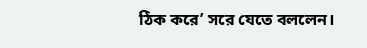ঠিক করে’ সরে যেতে বললেন।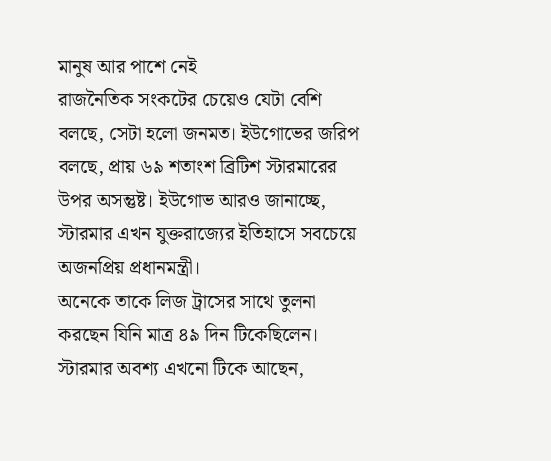মানুষ আর পাশে নেই
রাজনৈতিক সংকটের চেয়েও যেটা বেশি বলছে, সেটা হলো জনমত। ইউগোভের জরিপ বলছে, প্রায় ৬৯ শতাংশ ব্রিটিশ স্টারমারের উপর অসন্তুষ্ট। ইউগোভ আরও জানাচ্ছে, স্টারমার এখন যুক্তরাজ্যের ইতিহাসে সবচেয়ে অজনপ্রিয় প্রধানমন্ত্রী।
অনেকে তাকে লিজ ট্রাসের সাথে তুলনা করছেন যিনি মাত্র ৪৯ দিন টিকেছিলেন। স্টারমার অবশ্য এখনো টিকে আছেন,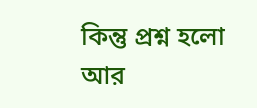কিন্তু প্রশ্ন হলো আর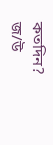কতদিন?
জ/উ